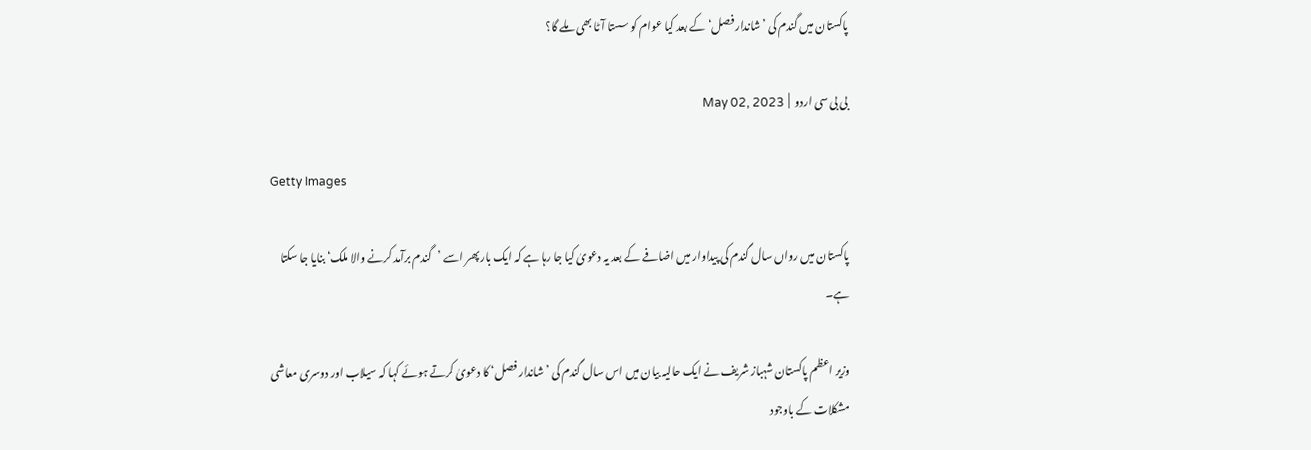پاکستان میں گندم کی ’شاندار فصل‘ کے بعد کیا عوام کو سستا آٹا بھی ملے گا؟

بی بی سی اردو  |  May 02, 2023

Getty Images

پاکستان میں رواں سال گندم کی پیداوار میں اضافے کے بعد یہ دعویٰ کیا جا رہا ہے کہ ایک بار پھر اسے ’گندم برآمد کرنے والا ملک‘ بنایا جا سکتا ہے۔

وزیر اعظم پاکستان شہباز شریف نے ایک حالیہ بیان میں اس سال گندم کی ’شاندار فصل‘ کا دعویٰ کرتے ہوئے کہا کہ سیلاب اور دوسری معاشی مشکلات کے باوجود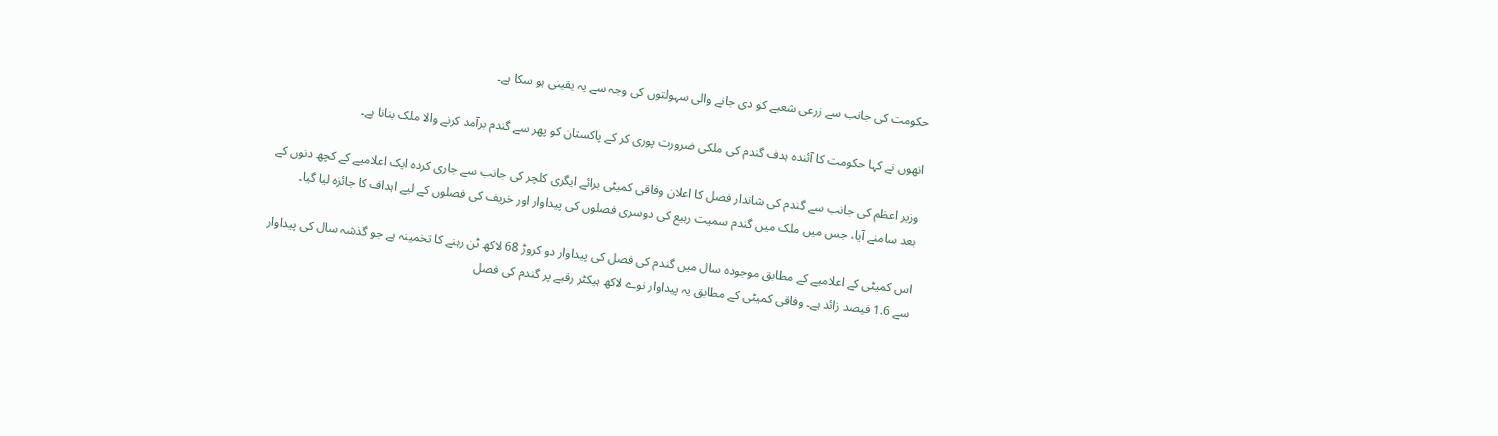حکومت کی جانب سے زرعی شعبے کو دی جانے والی سہولتوں کی وجہ سے یہ یقینی ہو سکا ہے۔

انھوں نے کہا حکومت کا آئندہ ہدف گندم کی ملکی ضرورت پوری کر کے پاکستان کو پھر سے گندم برآمد کرنے والا ملک بنانا ہے۔

وزیر اعظم کی جانب سے گندم کی شاندار فصل کا اعلان وفاقی کمیٹی برائے ایگری کلچر کی جانب سے جاری کردہ ایک اعلامیے کے کچھ دنوں کے بعد سامنے آیا، جس میں ملک میں گندم سمیت ربیع کی دوسری فصلوں کی پیداوار اور خریف کی فصلوں کے لیے اہداف کا جائزہ لیا گیا۔

اس کمیٹی کے اعلامیے کے مطابق موجودہ سال میں گندم کی فصل کی پیداوار دو کروڑ 68 لاکھ ٹن رہنے کا تخمینہ ہے جو گذشہ سال کی پیداوار سے 1.6 فیصد زائد ہے۔ وفاقی کمیٹی کے مطابق یہ پیداوار نوے لاکھ ہیکٹر رقبے پر گندم کی فصل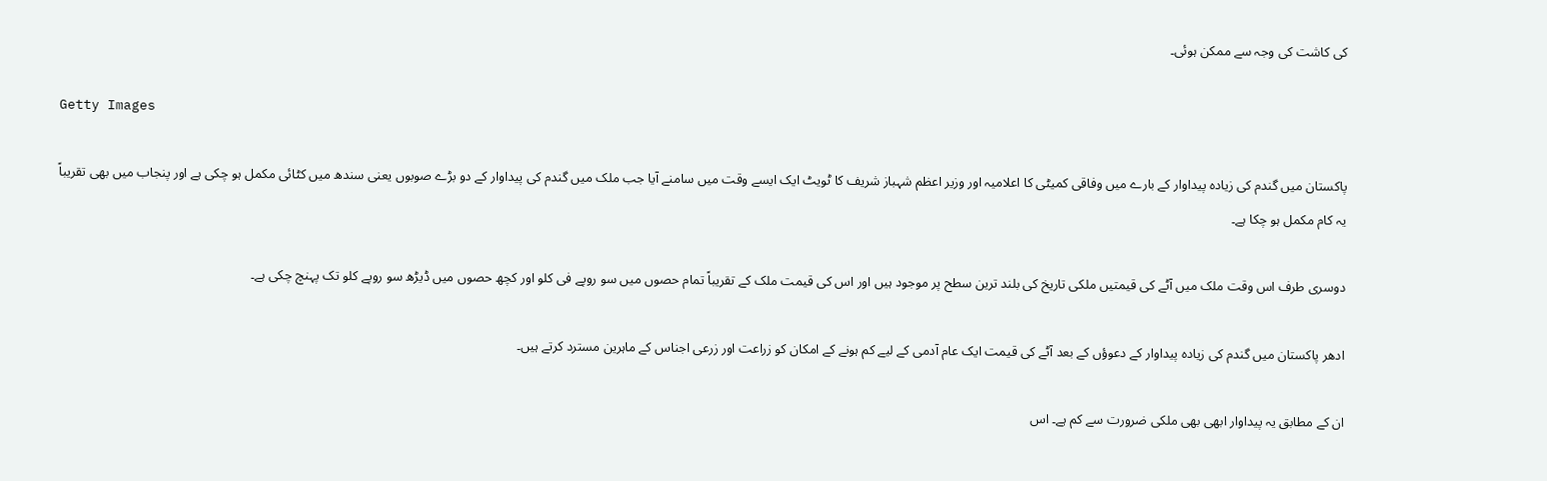کی کاشت کی وجہ سے ممکن ہوئی۔

Getty Images

پاکستان میں گندم کی زیادہ پیداوار کے بارے میں وفاقی کمیٹی کا اعلامیہ اور وزیر اعظم شہباز شریف کا ٹویٹ ایک ایسے وقت میں سامنے آیا جب ملک میں گندم کی پیداوار کے دو بڑے صوبوں یعنی سندھ میں کٹائی مکمل ہو چکی ہے اور پنجاب میں بھی تقریباً یہ کام مکمل ہو چکا ہے۔

دوسری طرف اس وقت ملک میں آٹے کی قیمتیں ملکی تاریخ کی بلند ترین سطح پر موجود ہیں اور اس کی قیمت ملک کے تقریباً تمام حصوں میں سو روپے فی کلو اور کچھ حصوں میں ڈیڑھ سو روپے کلو تک پہنچ چکی ہے۔

ادھر پاکستان میں گندم کی زیادہ پیداوار کے دعوؤں کے بعد آٹے کی قیمت ایک عام آدمی کے لیے کم ہونے کے امکان کو زراعت اور زرعی اجناس کے ماہرین مسترد کرتے ہیں۔

ان کے مطابق یہ پیداوار ابھی بھی ملکی ضرورت سے کم ہے۔ اس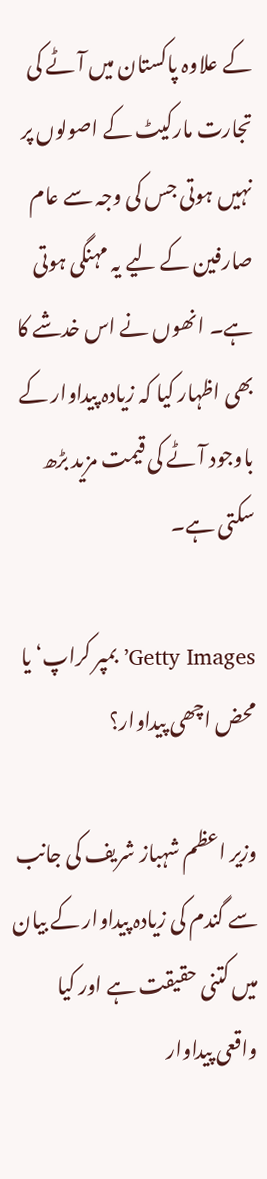کے علاوہ پاکستان میں آٹے کی تجارت مارکیٹ کے اصولوں پر نہیں ہوتی جس کی وجہ سے عام صارفین کے لیے یہ مہنگی ہوتی ہے۔ انھوں نے اس خدشے کا بھی اظہار کیا کہ زیادہ پیداوار کے باوجود آٹے کی قیمت مزید بڑھ سکتی ہے۔

Getty Images’بمپر کراپ‘ یا محض اچھی پیداوار؟

وزیر اعظم شہباز شریف کی جانب سے گندم کی زیادہ پیداوار کے بیان میں کتنی حقیقت ہے اور کیا واقعی پیداوار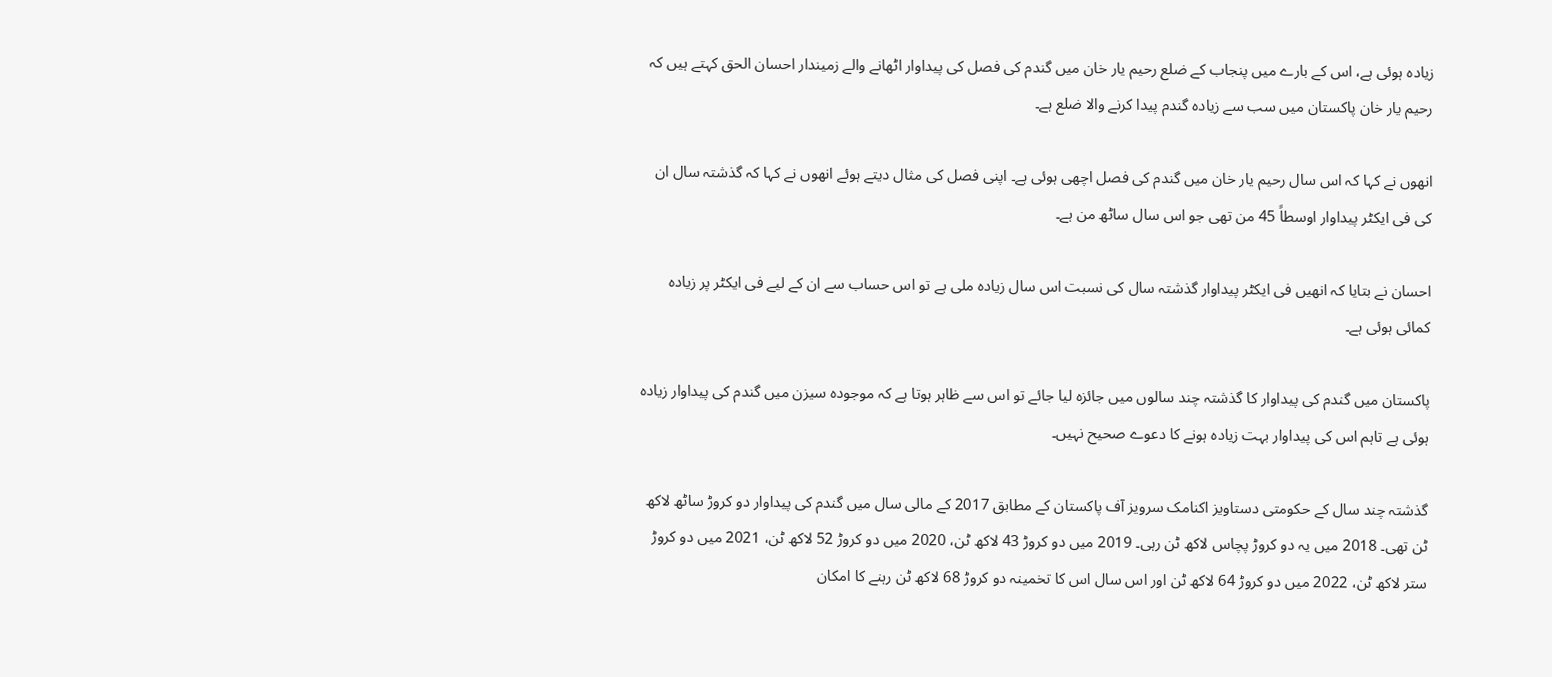زیادہ ہوئی ہے، اس کے بارے میں پنجاب کے ضلع رحیم یار خان میں گندم کی فصل کی پیداوار اٹھانے والے زمیندار احسان الحق کہتے ہیں کہ رحیم یار خان پاکستان میں سب سے زیادہ گندم پیدا کرنے والا ضلع ہے۔

انھوں نے کہا کہ اس سال رحیم یار خان میں گندم کی فصل اچھی ہوئی ہے۔ اپنی فصل کی مثال دیتے ہوئے انھوں نے کہا کہ گذشتہ سال ان کی فی ایکٹر پیداوار اوسطاً 45 من تھی جو اس سال ساٹھ من ہے۔

احسان نے بتایا کہ انھیں فی ایکٹر پیداوار گذشتہ سال کی نسبت اس سال زیادہ ملی ہے تو اس حساب سے ان کے لیے فی ایکٹر پر زیادہ کمائی ہوئی ہے۔

پاکستان میں گندم کی پیداوار کا گذشتہ چند سالوں میں جائزہ لیا جائے تو اس سے ظاہر ہوتا ہے کہ موجودہ سیزن میں گندم کی پیداوار زیادہ ہوئی ہے تاہم اس کی پیداوار بہت زیادہ ہونے کا دعوے صحیح نہیں۔

گذشتہ چند سال کے حکومتی دستاویز اکنامک سرویز آف پاکستان کے مطابق 2017 کے مالی سال میں گندم کی پیداوار دو کروڑ ساٹھ لاکھ ٹن تھی۔ 2018 میں یہ دو کروڑ پچاس لاکھ ٹن رہی۔ 2019 میں دو کروڑ 43 لاکھ ٹن، 2020 میں دو کروڑ 52 لاکھ ٹن، 2021 میں دو کروڑ ستر لاکھ ٹن، 2022 میں دو کروڑ 64 لاکھ ٹن اور اس سال اس کا تخمینہ دو کروڑ 68 لاکھ ٹن رہنے کا امکان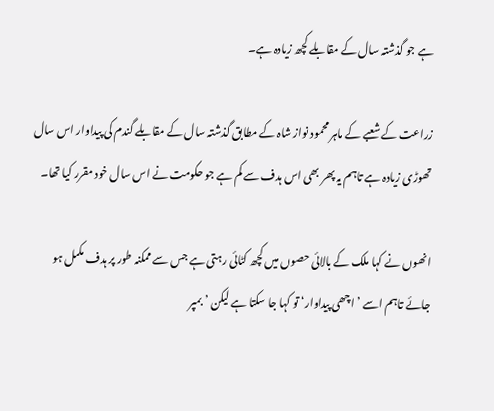ہے جو گذشتہ سال کے مقابلے کچھ زیادہ ہے۔

زراعت کے شعبے کے ماہر محمود نواز شاہ کے مطابق گذشتہ سال کے مقابلے گندم کی پیداوار اس سال تھوڑی زیادہ ہے تاہم یہ پھر بھی اس ہدف سے کم ہے جو حکومت نے اس سال خود مقرر کیا تھا۔

انھوں نے کہا ملک کے بالائی حصوں میں کچھ کٹائی رہتی ہے جس سے ممکنہ طور پر ہدف مکمل ہو جائے تاہم اسے ’اچھی پیداوار‘ تو کہا جا سکتا ہے لیکن ’بمپر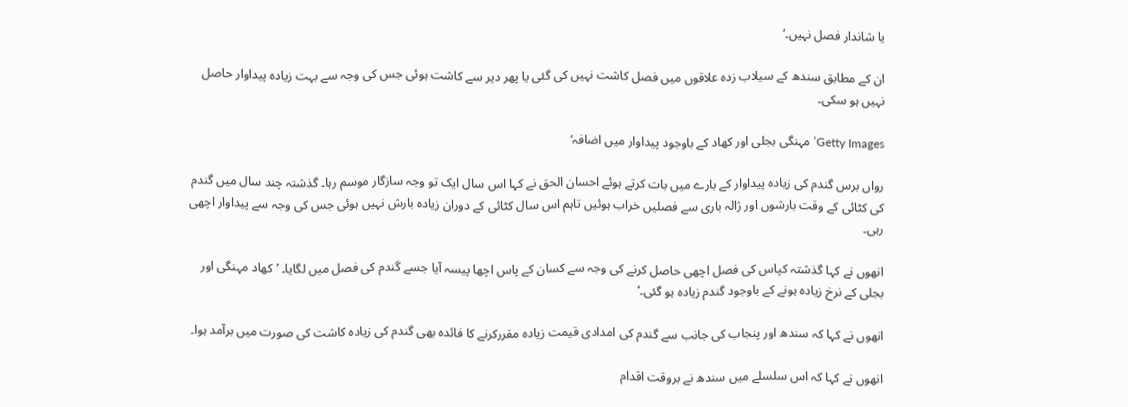یا شاندار فصل نہیں۔‘

ان کے مطابق سندھ کے سیلاب زدہ علاقوں میں فصل کاشت نہیں کی گئی یا پھر دیر سے کاشت ہوئی جس کی وجہ سے بہت زیادہ پیداوار حاصل نہیں ہو سکی۔

Getty Images’مہنگی بجلی اور کھاد کے باوجود پیداوار میں اضافہ‘

رواں برس گندم کی زیادہ پیداوار کے بارے میں بات کرتے ہوئے احسان الحق نے کہا اس سال ایک تو وجہ سازگار موسم رہا۔ گذشتہ چند سال میں گندم کی کٹائی کے وقت بارشوں اور ژالہ باری سے فصلیں خراب ہوئیں تاہم اس سال کٹائی کے دوران زیادہ بارش نہیں ہوئی جس کی وجہ سے پیداوار اچھی رہی۔

انھوں نے کہا گذشتہ کپاس کی فصل اچھی حاصل کرنے کی وجہ سے کسان کے پاس اچھا پیسہ آیا جسے گندم کی فصل میں لگایا۔ ’کھاد مہنگی اور بجلی کے نرخ زیادہ ہونے کے باوجود گندم زیادہ ہو گئی۔‘

انھوں نے کہا کہ سندھ اور پنجاب کی جانب سے گندم کی امدادی قیمت زیادہ مقررکرنے کا فائدہ بھی گندم کی زیادہ کاشت کی صورت میں برآمد ہوا۔

انھوں نے کہا کہ اس سلسلے میں سندھ نے بروقت اقدام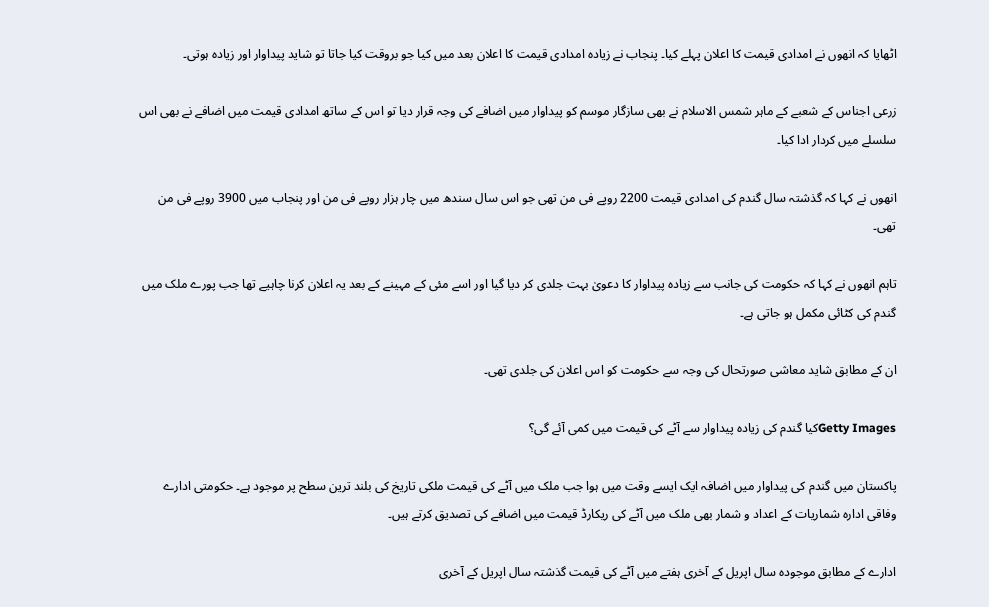اٹھایا کہ انھوں نے امدادی قیمت کا اعلان پہلے کیا۔ پنجاب نے زیادہ امدادی قیمت کا اعلان بعد میں کیا جو بروقت کیا جاتا تو شاید پیداوار اور زیادہ ہوتی۔

زرعی اجناس کے شعبے کے ماہر شمس الاسلام نے بھی سازگار موسم کو پیداوار میں اضافے کی وجہ قرار دیا تو اس کے ساتھ امدادی قیمت میں اضافے نے بھی اس سلسلے میں کردار ادا کیا۔

انھوں نے کہا کہ گذشتہ سال گندم کی امدادی قیمت 2200 روپے فی من تھی جو اس سال سندھ میں چار ہزار روپے فی من اور پنجاب میں 3900 روپے فی من تھی۔

تاہم انھوں نے کہا کہ حکومت کی جانب سے زیادہ پیداوار کا دعویٰ بہت جلدی کر دیا گیا اور اسے مئی کے مہینے کے بعد یہ اعلان کرنا چاہیے تھا جب پورے ملک میں گندم کی کٹائی مکمل ہو جاتی ہے۔

ان کے مطابق شاید معاشی صورتحال کی وجہ سے حکومت کو اس اعلان کی جلدی تھی۔

Getty Imagesکیا گندم کی زیادہ پیداوار سے آٹے کی قیمت میں کمی آئے گی؟

پاکستان میں گندم کی پیداوار میں اضافہ ایک ایسے وقت میں ہوا جب ملک میں آٹے کی قیمت ملکی تاریخ کی بلند ترین سطح پر موجود ہے۔ حکومتی ادارے وفاقی ادارہ شماریات کے اعداد و شمار بھی ملک میں آٹے کی ریکارڈ قیمت میں اضافے کی تصدیق کرتے ہیں۔

ادارے کے مطابق موجودہ سال اپریل کے آخری ہفتے میں آٹے کی قیمت گذشتہ سال اپریل کے آخری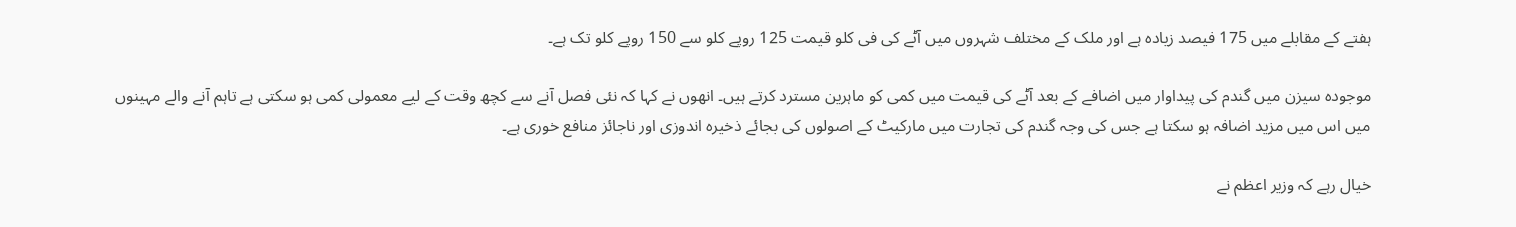ہفتے کے مقابلے میں 175 فیصد زیادہ ہے اور ملک کے مختلف شہروں میں آٹے کی فی کلو قیمت 125 روپے کلو سے 150 روپے کلو تک ہے۔

موجودہ سیزن میں گندم کی پیداوار میں اضافے کے بعد آٹے کی قیمت میں کمی کو ماہرین مسترد کرتے ہیں۔ انھوں نے کہا کہ نئی فصل آنے سے کچھ وقت کے لیے معمولی کمی ہو سکتی ہے تاہم آنے والے مہینوں میں اس میں مزید اضافہ ہو سکتا ہے جس کی وجہ گندم کی تجارت میں مارکیٹ کے اصولوں کی بجائے ذخیرہ اندوزی اور ناجائز منافع خوری ہے۔

خیال رہے کہ وزیر اعظم نے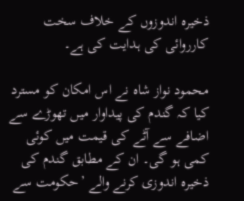ذخیرہ اندوزوں کے خلاف سخت کارروائی کی ہدایت کی ہے۔

محمود نواز شاہ نے اس امکان کو مسترد کیا کہ گندم کی پیداوار میں تھوڑے سے اضافے سے آٹے کی قیمت میں کوئی کمی ہو گی۔ ان کے مطابق گندم کی ذخیرہ اندوزی کرنے والے ’حکومت سے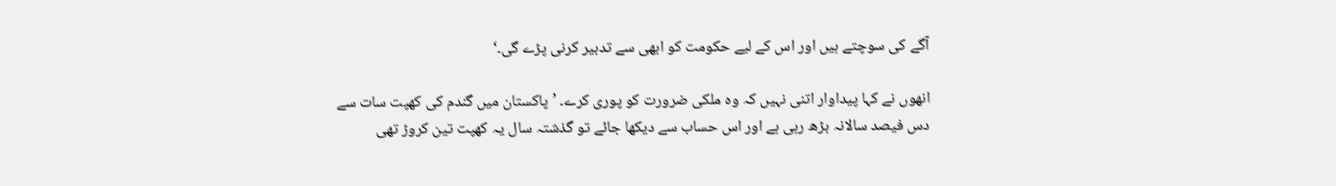آگے کی سوچتے ہیں اور اس کے لیے حکومت کو ابھی سے تدبیر کرنی پڑے گی۔‘

انھوں نے کہا پیداوار اتنی نہیں کہ وہ ملکی ضرورت کو پوری کرے۔ ’پاکستان میں گندم کی کھپت سات سے دس فیصد سالانہ بڑھ رہی ہے اور اس حساب سے دیکھا جائے تو گذشتہ سال یہ کھپت تین کروڑ تھی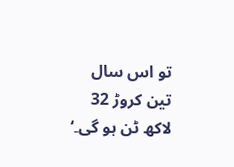تو اس سال تین کروڑ 32 لاکھ ٹن ہو گی۔‘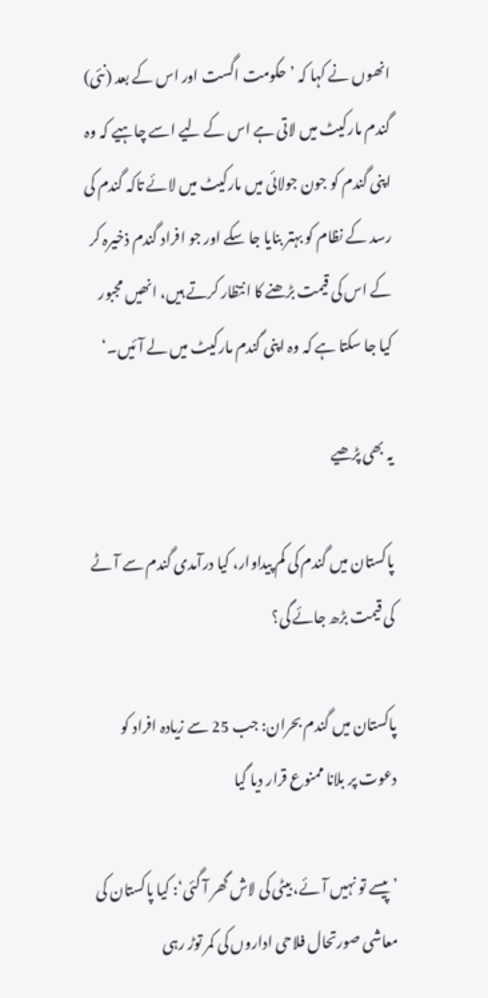انھوں نے کہا کہ ’حکومت اگست اور اس کے بعد (نئی) گندم مارکیٹ میں لاتی ہے اس کے لیے اسے چاہیے کہ وہ اپنی گندم کو جون جولائی میں مارکیٹ میں لائے تاکہ گندم کی رسد کے نظام کو بہتر بنایا جا سکے اور جو افراد گندم ذخیرہ کر کے اس کی قیمت بڑھنے کا انتظار کرتے ہیں، انھیں مجبور کیا جا سکتا ہے کہ وہ اپنی گندم مارکیٹ میں لے آئیں۔‘

یہ بھی پڑھیے

پاکستان میں گندم کی کم پیداوار، کیا درآمدی گندم سے آٹے کی قیمت بڑھ جائے گی؟

پاکستان میں گندم بحران: جب 25 سے زیادہ افراد کو دعوت پر بلانا ممنوع قرار دیا گیا

’پیسے تو نہیں آئے، بیٹی کی لاش گھر آ گئی‘: کیا پاکستان کی معاشی صورتحال فلاحی اداروں کی کمر توڑ رہی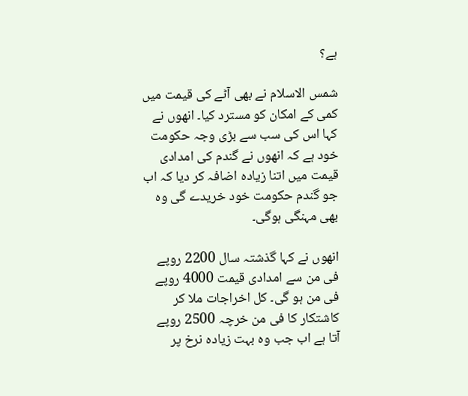ہے؟

شمس الاسلام نے بھی آٹے کی قیمت میں کمی کے امکان کو مسترد کیا۔ انھوں نے کہا اس کی سب سے بڑی وجہ حکومت خود ہے کہ انھوں نے گندم کی امدادی قیمت میں اتنا زیادہ اضافہ کر دیا کہ اب جو گندم حکومت خود خریدے گی وہ بھی مہنگی ہوگی۔

انھوں نے کہا گذشتہ سال 2200 روپے فی من سے امدادی قیمت 4000 روپے فی من ہو گی۔ کل اخراجات ملا کر کاشتکار کا فی من خرچہ 2500 روپے آتا ہے اب جب وہ بہت زیادہ نرخ پر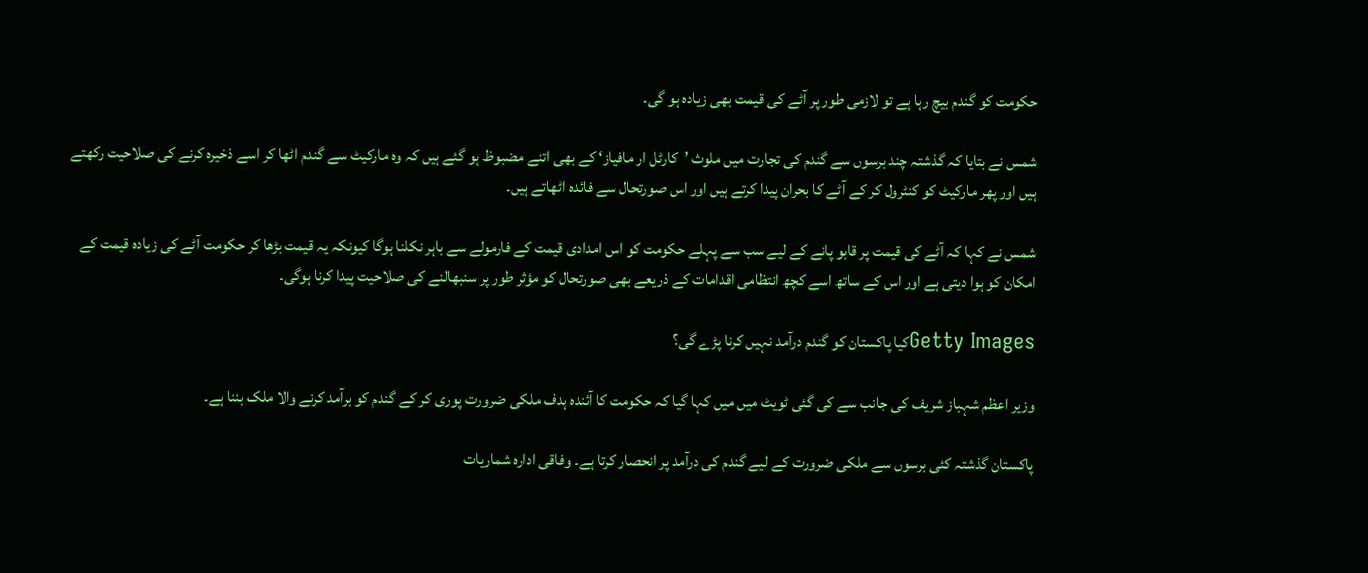حکومت کو گندم بیچ رہا ہے تو لازمی طور پر آٹے کی قیمت بھی زیادہ ہو گی۔

شمس نے بتایا کہ گذشتہ چند برسوں سے گندم کی تجارت میں ملوث ’کارٹل ار مافیاز‘ کے بھی اتنے مضبوظ ہو گئے ہیں کہ وہ مارکیٹ سے گندم اٹھا کر اسے ذخیرہ کرنے کی صلاحیت رکھتے ہیں اور پھر مارکیٹ کو کنٹرول کر کے آٹے کا بحران پیدا کرتے ہیں اور اس صورتحال سے فائدہ اٹھاتے ہیں۔

شمس نے کہا کہ آٹے کی قیمت پر قابو پانے کے لیے سب سے پہلے حکومت کو اس امدادی قیمت کے فارمولے سے باہر نکلنا ہوگا کیونکہ یہ قیمت بڑھا کر حکومت آٹے کی زیادہ قیمت کے امکان کو ہوا دیتی ہے اور اس کے ساتھ اسے کچھ انتظامی اقدامات کے ذریعے بھی صورتحال کو مؤثر طور پر سنبھالنے کی صلاحیت پیدا کرنا ہوگی۔

Getty Imagesکیا پاکستان کو گندم درآمد نہیں کرنا پڑے گی؟

وزیر اعظم شہباز شریف کی جانب سے کی گئی ٹویٹ میں میں کہا گیا کہ حکومت کا آئندہ ہدف ملکی ضرورت پوری کر کے گندم کو برآمد کرنے والا ملک بننا ہے۔

پاکستان گذشتہ کئی برسوں سے ملکی ضرورت کے لیے گندم کی درآمد پر انحصار کرتا ہے۔ وفاقی ادارہ شماریات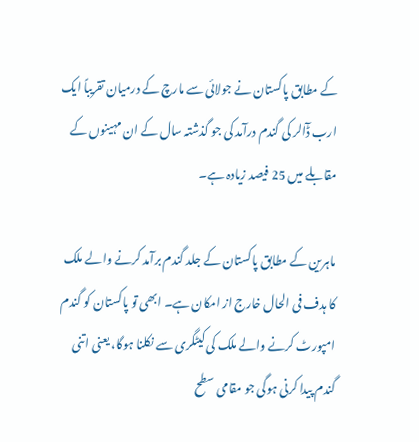کے مطابق پاکستان نے جولائی سے مارچ کے درمیان تقریباً ایک ارب ڈٓالر کی گندم درآمد کی جو گذشتہ سال کے ان مہینوں کے مقابلے میں 25 فیصد زیادہ ہے۔

ماہرین کے مطابق پاکستان کے جلد گندم برآمد کرنے والے ملک کا ہدف فی الحال خارج از امکان ہے۔ ابھی تو پاکستان کو گندم امپورٹ کرنے والے ملک کی کیٹگری سے نکلنا ہوگا، یعنی اتنی گندم پیدا کرنی ہوگی جو مقامی سطح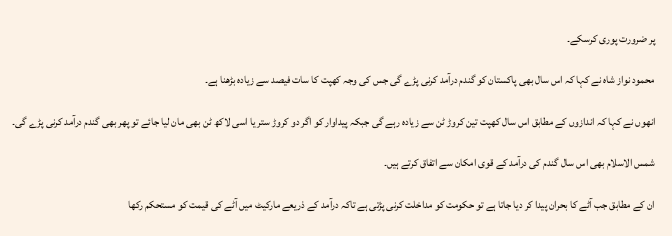پر ضرورت پوری کرسکے۔

محمود نواز شاہ نے کہا کہ اس سال بھی پاکستان کو گندم درآمد کرنی پڑے گی جس کی وجہ کھپت کا سات فیصد سے زیادہ بڑھنا ہے۔

انھوں نے کہا کہ اندازوں کے مطابق اس سال کھپت تین کروڑ ٹن سے زیادہ رہے گی جبکہ پیداوار کو اگر دو کروڑ ستر یا اسی لاکھ ٹن بھی مان لیا جائے تو پھر بھی گندم درآمد کرنی پڑے گی۔

شمس الاسلام بھی اس سال گندم کی درآمد کے قوی امکان سے اتفاق کرتے ہیں۔

ان کے مطابق جب آٹے کا بحران پیدا کر دیا جاتا ہے تو حکومت کو مداخلت کرنی پڑتی ہے تاکہ درآمد کے ذریعے مارکیٹ میں آٹے کی قیمت کو مستحکم رکھا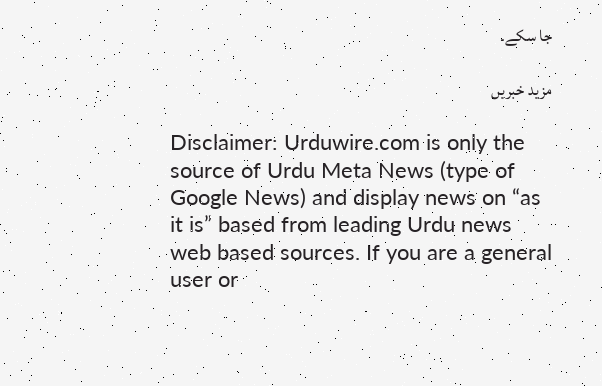جا سکے۔

مزید خبریں

Disclaimer: Urduwire.com is only the source of Urdu Meta News (type of Google News) and display news on “as it is” based from leading Urdu news web based sources. If you are a general user or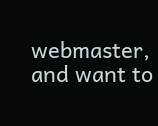webmaster, and want to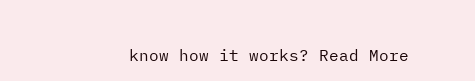know how it works? Read More